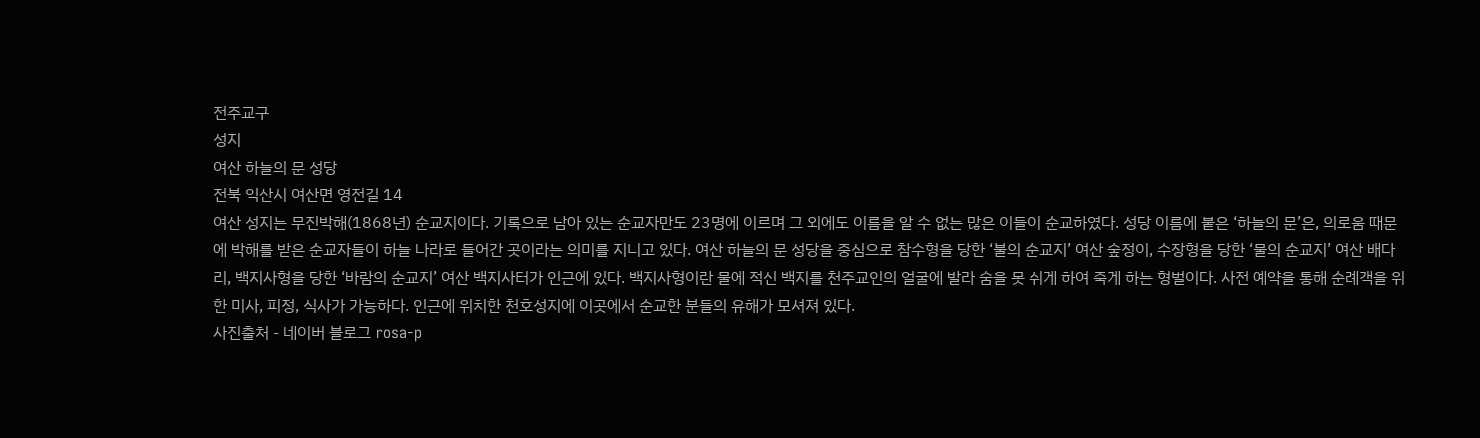전주교구
성지
여산 하늘의 문 성당
전북 익산시 여산면 영전길 14
여산 성지는 무진박해(1868년) 순교지이다. 기록으로 남아 있는 순교자만도 23명에 이르며 그 외에도 이름을 알 수 없는 많은 이들이 순교하였다. 성당 이름에 붙은 ‘하늘의 문’은, 의로움 때문에 박해를 받은 순교자들이 하늘 나라로 들어간 곳이라는 의미를 지니고 있다. 여산 하늘의 문 성당을 중심으로 참수형을 당한 ‘불의 순교지’ 여산 숲정이, 수장형을 당한 ‘물의 순교지’ 여산 배다리, 백지사형을 당한 ‘바람의 순교지’ 여산 백지사터가 인근에 있다. 백지사형이란 물에 적신 백지를 천주교인의 얼굴에 발라 숨을 못 쉬게 하여 죽게 하는 형벌이다. 사전 예약을 통해 순례객을 위한 미사, 피정, 식사가 가능하다. 인근에 위치한 천호성지에 이곳에서 순교한 분들의 유해가 모셔져 있다.
사진출처 - 네이버 블로그 rosa-p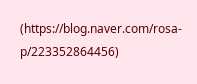(https://blog.naver.com/rosa-p/223352864456)